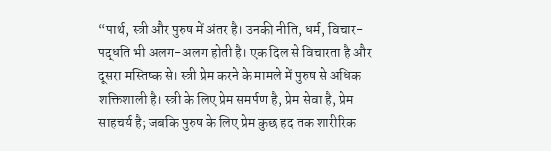“पार्थ, स्त्री और पुरुष में अंतर है। उनकी नीति, धर्म, विचार-पद्धति भी अलग-अलग होती है। एक दिल से विचारता है और दूसरा मस्तिष्क से। स्त्री प्रेम करने के मामले में पुरुष से अधिक शक्तिशाली है। स्त्री के लिए प्रेम समर्पण है, प्रेम सेवा है, प्रेम साहचर्य है; जबकि पुरुष के लिए प्रेम कुछ हद तक शारीरिक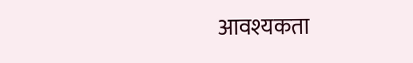आवश्यकता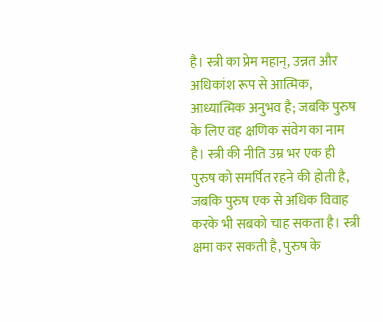है। स्त्री का प्रेम महान्, उन्नत और अधिकांश रूप से आत्मिक, आध्यात्मिक अनुभव है; जबकि पुरुष के लिए वह क्षणिक संवेग का नाम है। स्त्री की नीति उम्र भर एक ही पुरुष को समर्पित रहने की होती है, जबकि पुरुष एक से अधिक विवाह करके भी सबको चाह सकता है। स्त्री क्षमा कर सकती है, पुरुष के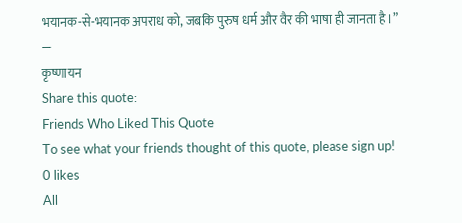भयानक-से-भयानक अपराध को, जबकि पुरुष धर्म और वैर की भाषा ही जानता है।”
―
कृष्णायन
Share this quote:
Friends Who Liked This Quote
To see what your friends thought of this quote, please sign up!
0 likes
All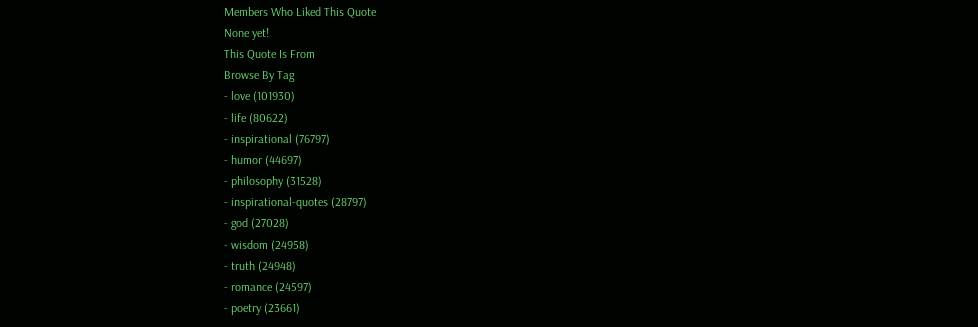Members Who Liked This Quote
None yet!
This Quote Is From
Browse By Tag
- love (101930)
- life (80622)
- inspirational (76797)
- humor (44697)
- philosophy (31528)
- inspirational-quotes (28797)
- god (27028)
- wisdom (24958)
- truth (24948)
- romance (24597)
- poetry (23661)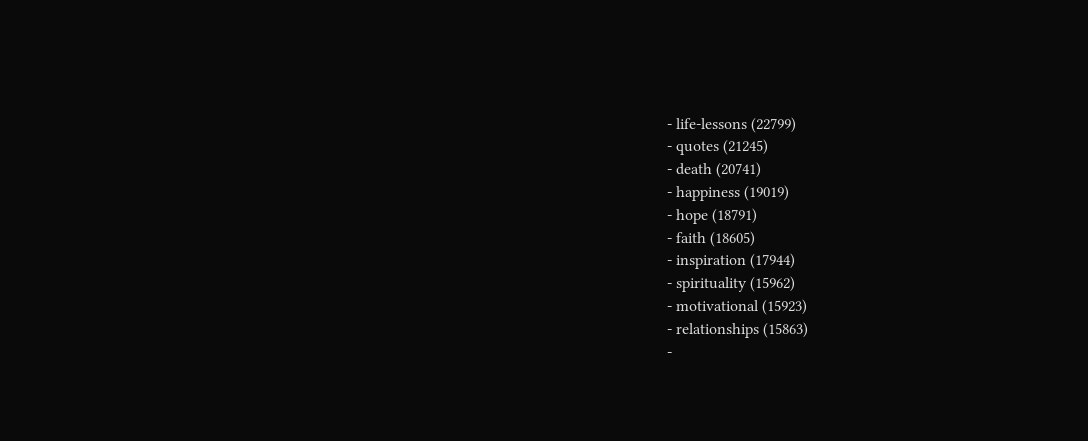- life-lessons (22799)
- quotes (21245)
- death (20741)
- happiness (19019)
- hope (18791)
- faith (18605)
- inspiration (17944)
- spirituality (15962)
- motivational (15923)
- relationships (15863)
-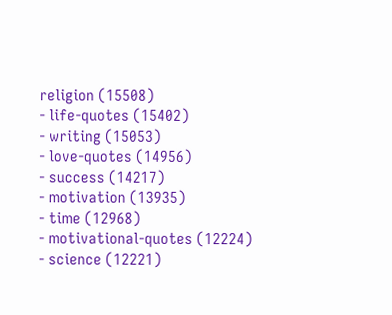religion (15508)
- life-quotes (15402)
- writing (15053)
- love-quotes (14956)
- success (14217)
- motivation (13935)
- time (12968)
- motivational-quotes (12224)
- science (12221)